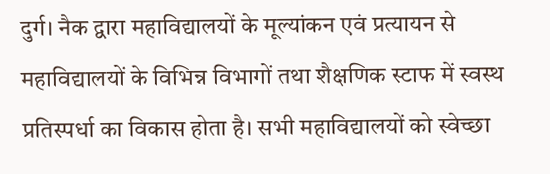दुर्ग। नैक द्वारा महाविद्यालयों के मूल्यांकन एवं प्रत्यायन से महाविद्यालयों के विभिन्न विभागों तथा शैक्षणिक स्टाफ में स्वस्थ प्रतिस्पर्धा का विकास होता है। सभी महाविद्यालयों को स्वेच्छा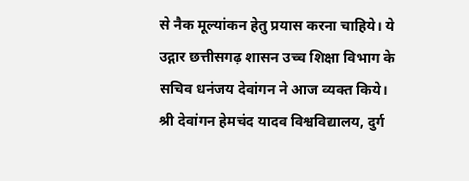से नैक मूल्यांकन हेतु प्रयास करना चाहिये। ये उद्गार छत्तीसगढ़ शासन उच्च शिक्षा विभाग के सचिव धनंजय देवांगन ने आज व्यक्त किये। श्री देवांगन हेमचंद यादव विश्वविद्यालय, दुर्ग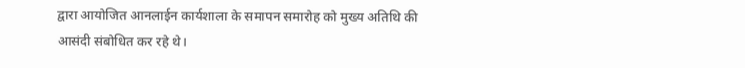द्वारा आयोजित आनलाईन कार्यशाला के समापन समारोह को मुख्य अतिथि की आसंदी संबोधित कर रहे थे।